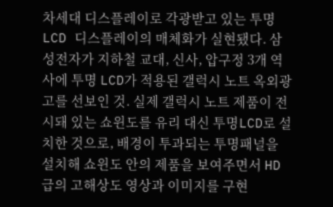차세대 디스플레이로 각광받고 있는 투명LCD 디스플레이의 매체화가 실현됐다. 삼성전자가 지하철 교대, 신사, 압구정 3개 역사에 투명 LCD가 적용된 갤럭시 노트 옥외광고를 선보인 것. 실제 갤럭시 노트 제품이 전시돼 있는 쇼윈도를 유리 대신 투명LCD로 설치한 것으로, 배경이 투과되는 투명패널을 설치해 쇼윈도 안의 제품을 보여주면서 HD급의 고해상도 영상과 이미지를 구현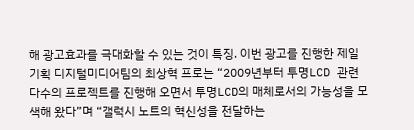해 광고효과를 극대화할 수 있는 것이 특징. 이번 광고를 진행한 제일기획 디지털미디어팀의 최상혁 프로는 “2009년부터 투명LCD 관련 다수의 프로젝트를 진행해 오면서 투명LCD의 매체로서의 가능성을 모색해 왔다”며 “갤럭시 노트의 혁신성을 전달하는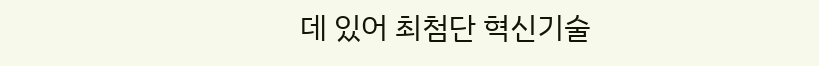데 있어 최첨단 혁신기술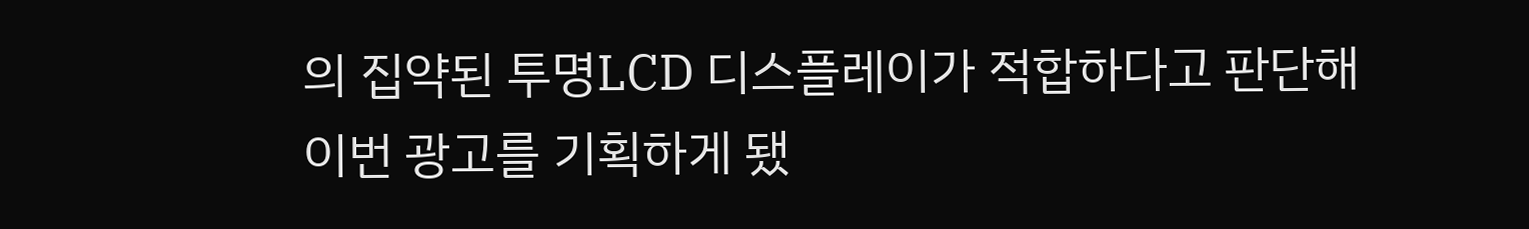의 집약된 투명LCD 디스플레이가 적합하다고 판단해 이번 광고를 기획하게 됐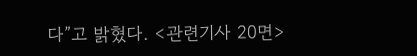다”고 밝혔다. <관련기사 20면>